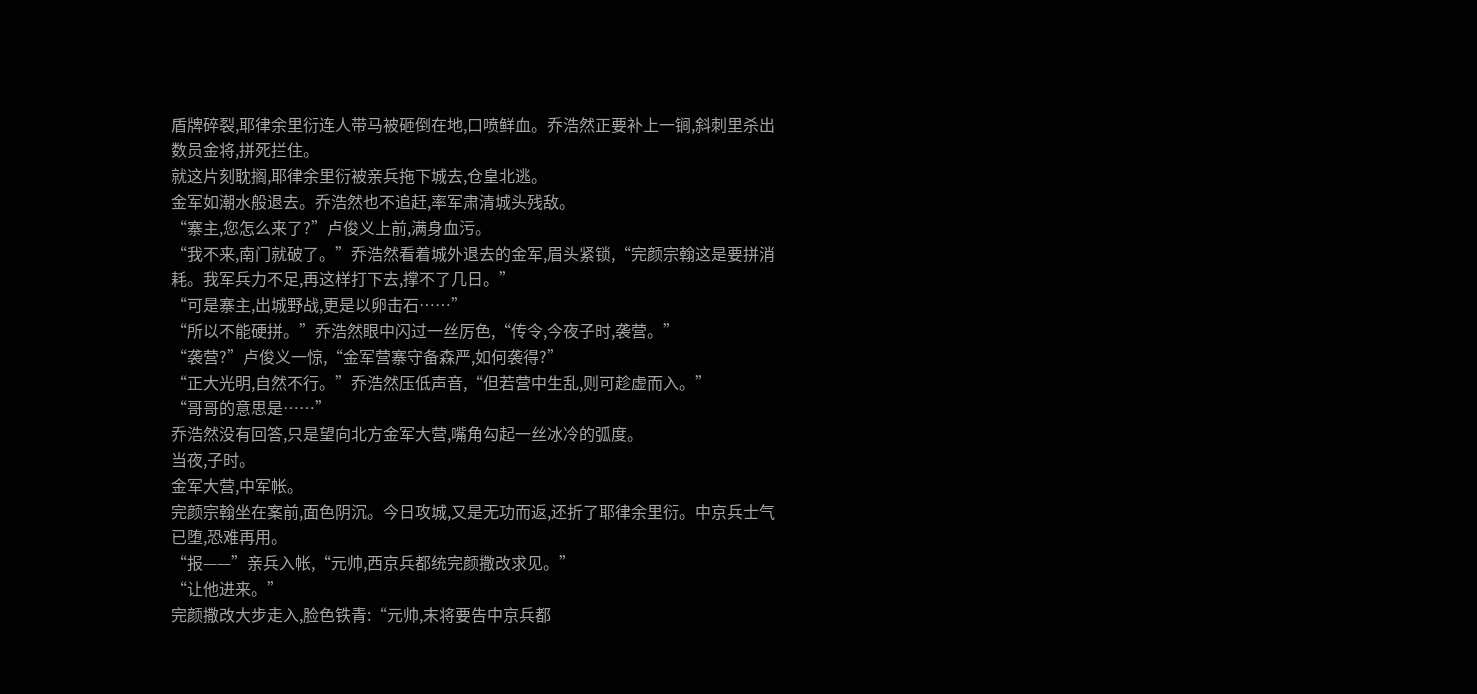盾牌碎裂,耶律余里衍连人带马被砸倒在地,口喷鲜血。乔浩然正要补上一锏,斜刺里杀出数员金将,拼死拦住。
就这片刻耽搁,耶律余里衍被亲兵拖下城去,仓皇北逃。
金军如潮水般退去。乔浩然也不追赶,率军肃清城头残敌。
“寨主,您怎么来了?”卢俊义上前,满身血污。
“我不来,南门就破了。”乔浩然看着城外退去的金军,眉头紧锁,“完颜宗翰这是要拼消耗。我军兵力不足,再这样打下去,撑不了几日。”
“可是寨主,出城野战,更是以卵击石……”
“所以不能硬拼。”乔浩然眼中闪过一丝厉色,“传令,今夜子时,袭营。”
“袭营?”卢俊义一惊,“金军营寨守备森严,如何袭得?”
“正大光明,自然不行。”乔浩然压低声音,“但若营中生乱,则可趁虚而入。”
“哥哥的意思是……”
乔浩然没有回答,只是望向北方金军大营,嘴角勾起一丝冰冷的弧度。
当夜,子时。
金军大营,中军帐。
完颜宗翰坐在案前,面色阴沉。今日攻城,又是无功而返,还折了耶律余里衍。中京兵士气已堕,恐难再用。
“报——”亲兵入帐,“元帅,西京兵都统完颜撒改求见。”
“让他进来。”
完颜撒改大步走入,脸色铁青:“元帅,末将要告中京兵都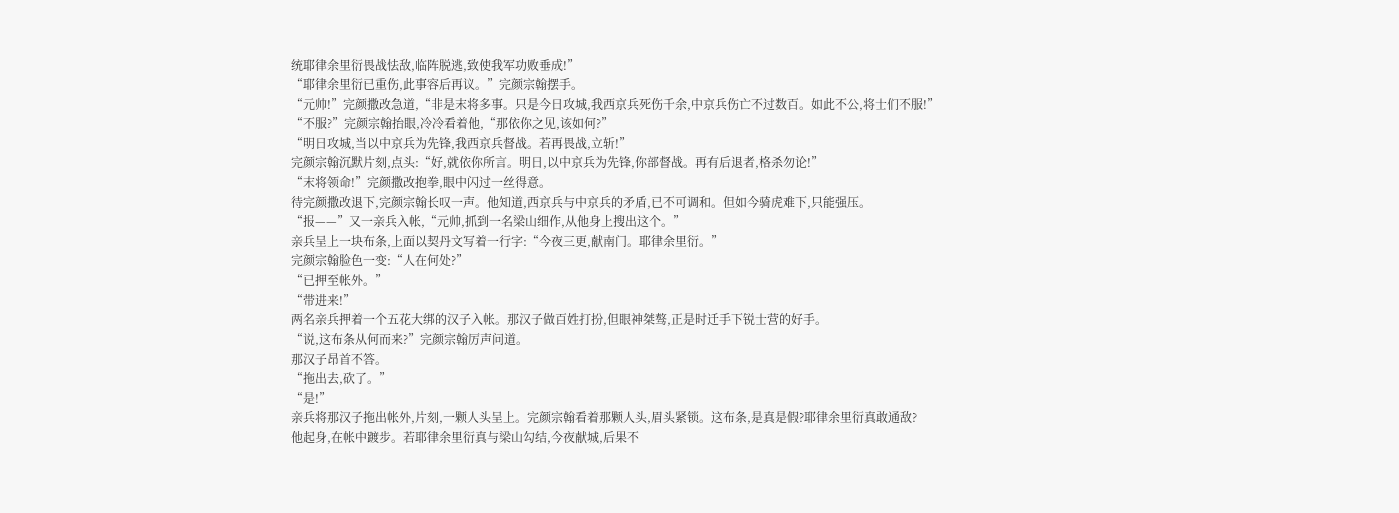统耶律余里衍畏战怯敌,临阵脱逃,致使我军功败垂成!”
“耶律余里衍已重伤,此事容后再议。”完颜宗翰摆手。
“元帅!”完颜撒改急道,“非是末将多事。只是今日攻城,我西京兵死伤千余,中京兵伤亡不过数百。如此不公,将士们不服!”
“不服?”完颜宗翰抬眼,冷冷看着他,“那依你之见,该如何?”
“明日攻城,当以中京兵为先锋,我西京兵督战。若再畏战,立斩!”
完颜宗翰沉默片刻,点头:“好,就依你所言。明日,以中京兵为先锋,你部督战。再有后退者,格杀勿论!”
“末将领命!”完颜撒改抱拳,眼中闪过一丝得意。
待完颜撒改退下,完颜宗翰长叹一声。他知道,西京兵与中京兵的矛盾,已不可调和。但如今骑虎难下,只能强压。
“报——”又一亲兵入帐,“元帅,抓到一名梁山细作,从他身上搜出这个。”
亲兵呈上一块布条,上面以契丹文写着一行字:“今夜三更,献南门。耶律余里衍。”
完颜宗翰脸色一变:“人在何处?”
“已押至帐外。”
“带进来!”
两名亲兵押着一个五花大绑的汉子入帐。那汉子做百姓打扮,但眼神桀骜,正是时迁手下锐士营的好手。
“说,这布条从何而来?”完颜宗翰厉声问道。
那汉子昂首不答。
“拖出去,砍了。”
“是!”
亲兵将那汉子拖出帐外,片刻,一颗人头呈上。完颜宗翰看着那颗人头,眉头紧锁。这布条,是真是假?耶律余里衍真敢通敌?
他起身,在帐中踱步。若耶律余里衍真与梁山勾结,今夜献城,后果不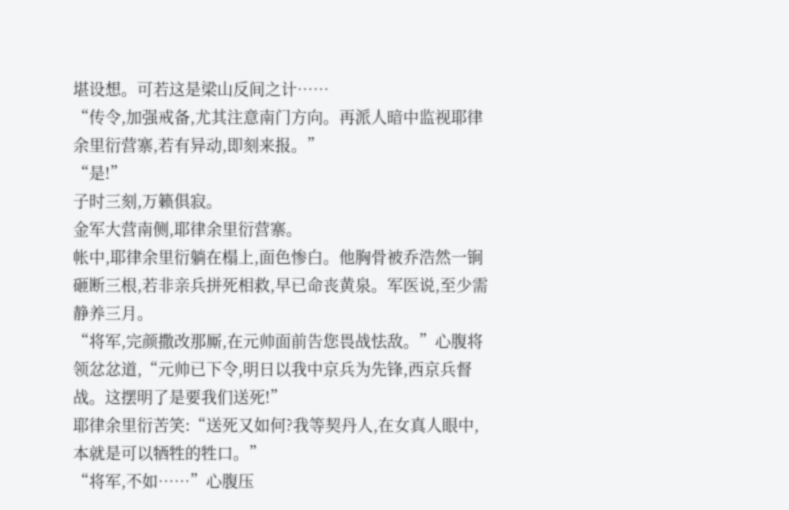堪设想。可若这是梁山反间之计……
“传令,加强戒备,尤其注意南门方向。再派人暗中监视耶律余里衍营寨,若有异动,即刻来报。”
“是!”
子时三刻,万籁俱寂。
金军大营南侧,耶律余里衍营寨。
帐中,耶律余里衍躺在榻上,面色惨白。他胸骨被乔浩然一锏砸断三根,若非亲兵拼死相救,早已命丧黄泉。军医说,至少需静养三月。
“将军,完颜撒改那厮,在元帅面前告您畏战怯敌。”心腹将领忿忿道,“元帅已下令,明日以我中京兵为先锋,西京兵督战。这摆明了是要我们送死!”
耶律余里衍苦笑:“送死又如何?我等契丹人,在女真人眼中,本就是可以牺牲的牲口。”
“将军,不如……”心腹压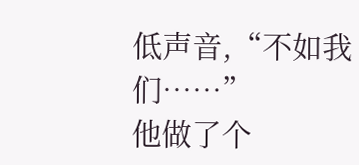低声音,“不如我们……”
他做了个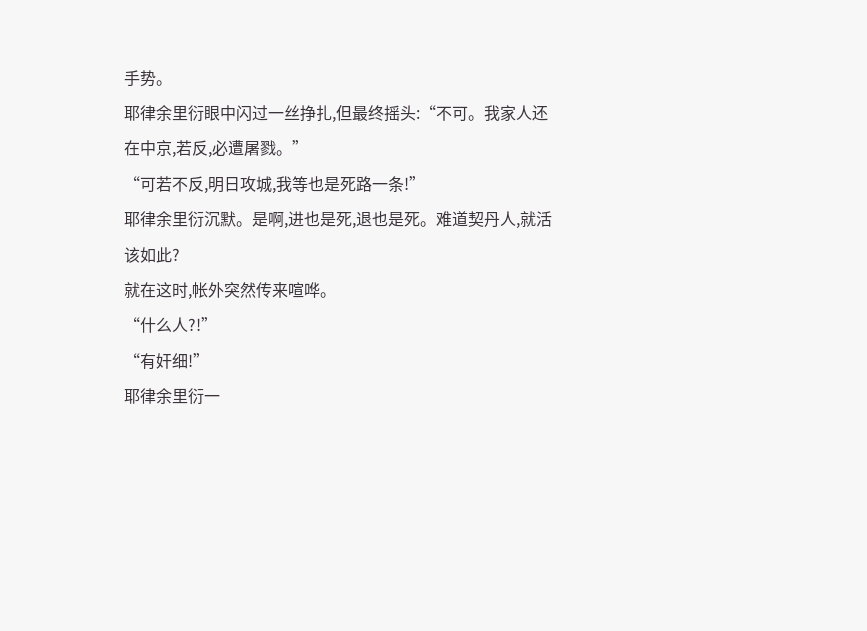手势。
耶律余里衍眼中闪过一丝挣扎,但最终摇头:“不可。我家人还在中京,若反,必遭屠戮。”
“可若不反,明日攻城,我等也是死路一条!”
耶律余里衍沉默。是啊,进也是死,退也是死。难道契丹人,就活该如此?
就在这时,帐外突然传来喧哗。
“什么人?!”
“有奸细!”
耶律余里衍一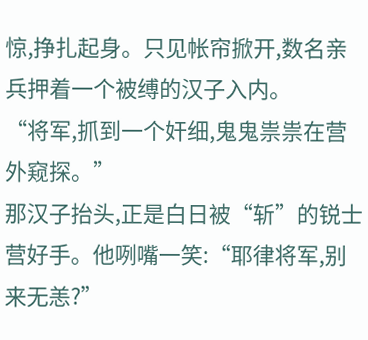惊,挣扎起身。只见帐帘掀开,数名亲兵押着一个被缚的汉子入内。
“将军,抓到一个奸细,鬼鬼祟祟在营外窥探。”
那汉子抬头,正是白日被“斩”的锐士营好手。他咧嘴一笑:“耶律将军,别来无恙?”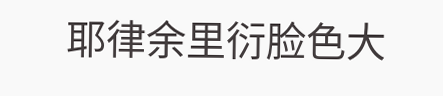耶律余里衍脸色大